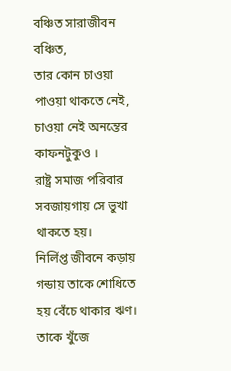বঞ্চিত সারাজীবন বঞ্চিত,
তার কোন চাওয়া পাওয়া থাকতে নেই,
চাওয়া নেই অনন্তের কাফনটুকুও ।
রাষ্ট্র সমাজ পরিবার সবজায়গায় সে ভুখা থাকতে হয়।
নির্লিপ্ত জীবনে কড়ায় গন্ডায় তাকে শোধিতে হয় বেঁচে থাকার ঋণ।
তাকে খুঁজে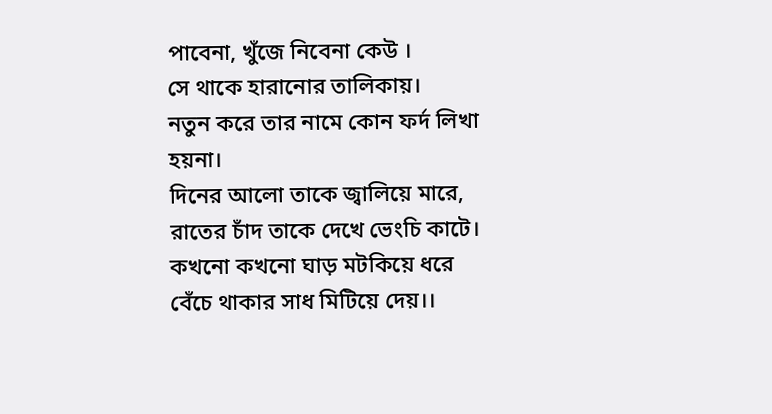পাবেনা, খুঁজে নিবেনা কেউ ।
সে থাকে হারানোর তালিকায়।
নতুন করে তার নামে কোন ফর্দ লিখা হয়না।
দিনের আলো তাকে জ্বালিয়ে মারে,
রাতের চাঁদ তাকে দেখে ভেংচি কাটে।
কখনো কখনো ঘাড় মটকিয়ে ধরে বেঁচে থাকার সাধ মিটিয়ে দেয়।।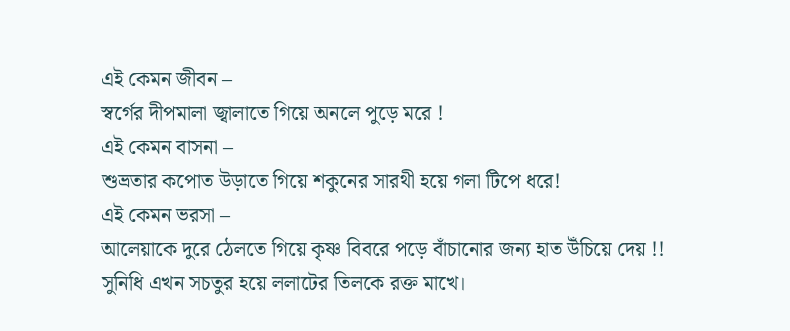এই কেমন জীবন –
স্বর্গের দীপমালা জ্বালাতে গিয়ে অনলে পুড়ে মরে !
এই কেমন বাসনা –
শুভ্রতার কপোত উড়াতে গিয়ে শকুনের সারথী হয়ে গলা টিপে ধরে!
এই কেমন ভরসা –
আলেয়াকে দুরে ঠেলতে গিয়ে কৃষ্ণ বিবরে পড়ে বাঁচানোর জন্য হাত উঁচিয়ে দেয় !!
সুনিধি এখন সচতুর হয়ে ললাটের তিলকে রক্ত মাখে।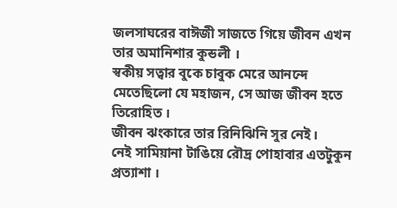জলসাঘরের বাঈজী সাজতে গিয়ে জীবন এখন তার অমানিশার কুন্ডলী ।
স্বকীয় সত্বার বুকে চাবুক মেরে আনন্দে মেতেছিলো যে মহাজন, সে আজ জীবন হতে তিরোহিত ।
জীবন ঝংকারে তার রিনিঝিনি সুর নেই।
নেই সামিয়ানা টাঙিয়ে রৌদ্র পোহাবার এতটুকুন প্রত্যাশা ।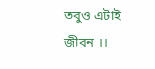তবুও এটাই জীবন ।।